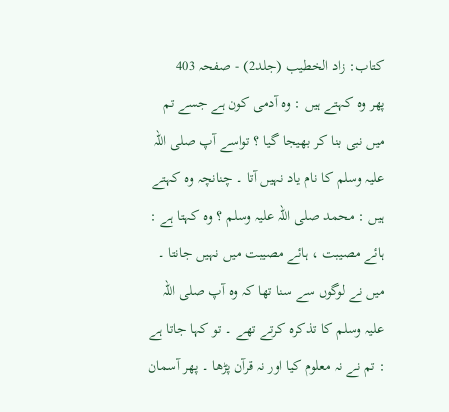کتاب: زاد الخطیب (جلد2) - صفحہ 403
پھر وہ کہتے ہیں : وہ آدمی کون ہے جسے تم میں نبی بنا کر بھیجا گیا ؟ تواسے آپ صلی اللہ علیہ وسلم کا نام یاد نہیں آتا ۔ چنانچہ وہ کہتے ہیں : محمد صلی اللہ علیہ وسلم ؟ وہ کہتا ہے : ہائے مصیبت ، ہائے مصیبت میں نہیں جانتا ۔ میں نے لوگوں سے سنا تھا کہ وہ آپ صلی اللہ علیہ وسلم کا تذکرہ کرتے تھے ۔ تو کہا جاتا ہے : تم نے نہ معلوم کیا اور نہ قرآن پڑھا ۔ پھر آسمان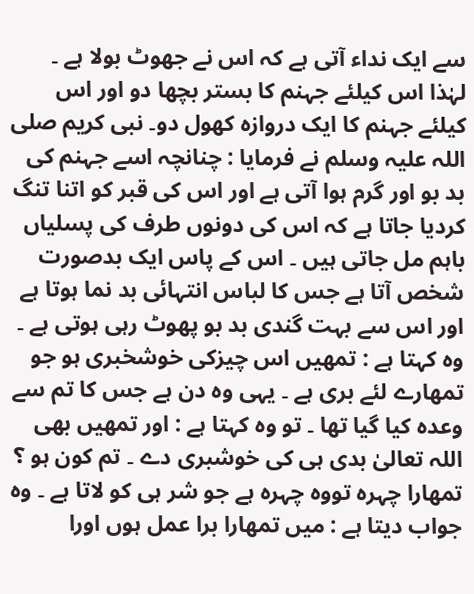سے ایک نداء آتی ہے کہ اس نے جھوٹ بولا ہے ۔ لہٰذا اس کیلئے جہنم کا بستر بچھا دو اور اس کیلئے جہنم کا ایک دروازہ کھول دو۔ نبی کریم صلی اللہ علیہ وسلم نے فرمایا : چنانچہ اسے جہنم کی بد بو اور گرم ہوا آتی ہے اور اس کی قبر کو اتنا تنگ کردیا جاتا ہے کہ اس کی دونوں طرف کی پسلیاں باہم مل جاتی ہیں ۔ اس کے پاس ایک بدصورت شخص آتا ہے جس کا لباس انتہائی بد نما ہوتا ہے اور اس سے بہت گندی بد بو پھوٹ رہی ہوتی ہے ۔ وہ کہتا ہے : تمھیں اس چیزکی خوشخبری ہو جو تمھارے لئے بری ہے ۔ یہی وہ دن ہے جس کا تم سے وعدہ کیا گیا تھا ۔ تو وہ کہتا ہے : اور تمھیں بھی اللہ تعالیٰ بدی ہی کی خوشبری دے ۔ تم کون ہو ؟ تمھارا چہرہ تووہ چہرہ ہے جو شر ہی کو لاتا ہے ۔ وہ جواب دیتا ہے : میں تمھارا برا عمل ہوں اورا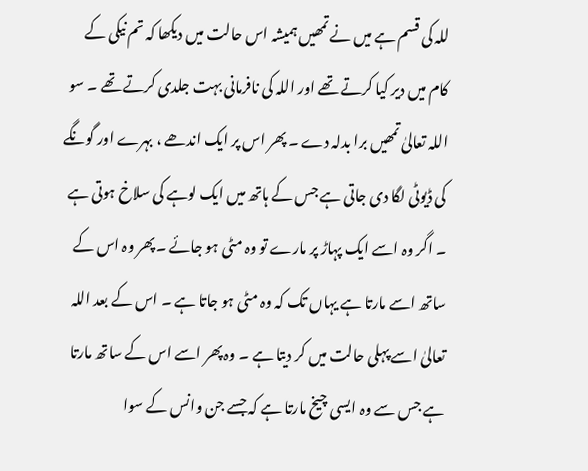للہ کی قسم ہے میں نے تمھیں ہمیشہ اس حالت میں دیکھا کہ تم نیکی کے کام میں دیر کیا کرتے تھے اور اللہ کی نافرمانی بہت جلدی کرتے تھے ۔ سو اللہ تعالیٰ تمھیں برا بدلہ دے ۔ پھر اس پر ایک اندھے ، بہرے اور گونگے کی ڈیوٹی لگا دی جاتی ہے جس کے ہاتھ میں ایک لوہے کی سلاخ ہوتی ہے ۔ اگر وہ اسے ایک پہاڑ پر مارے تو وہ مٹی ہو جائے ۔پھر وہ اس کے ساتھ اسے مارتا ہے یہاں تک کہ وہ مٹی ہو جاتا ہے ۔ اس کے بعد اللہ تعالیٰ اسے پہلی حالت میں کر دیتا ہے ۔ وہ پھر اسے اس کے ساتھ مارتا ہے جس سے وہ ایسی چیخ مارتا ہے کہ جسے جن وانس کے سوا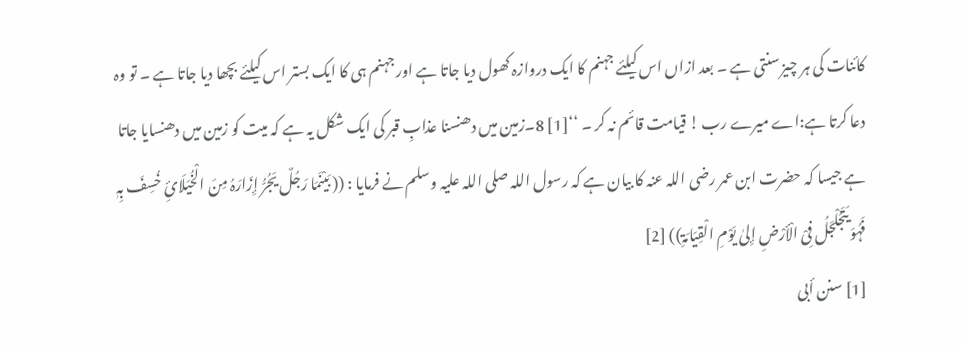کائنات کی ہر چیز سنتی ہے ۔ بعد ازاں اس کیلئے جہنم کا ایک دروازہ کھول دیا جاتا ہے اور جہنم ہی کا ایک بستر اس کیلئے بچھا دیا جاتا ہے ۔ تو وہ دعا کرتا ہے:اے میرے رب ! قیامت قائم نہ کر ۔ ‘‘[1] 8۔زمین میں دھنسنا عذابِ قبر کی ایک شکل یہ ہے کہ میت کو زمین میں دھنسایا جاتا ہے جیسا کہ حضرت ابن عمر رضی اللہ عنہ کا بیان ہے کہ رسول اللہ صلی اللہ علیہ وسلم نے فرمایا : (( بَیْنَمَا رَجُلٌ یَجُرُّ إِزَارَہُ مِنَ الْخُیَلَائِ خُسِفَ بِہٖ فَہُوَ یَتَجَلْجَلُ فِیْ الْأرْضِ إِلیٰ یَوْمِ الْقِیَامَۃِ)) [2]
[1] سنن أبی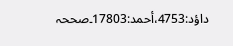داؤد:4753،أحمد:17803۔صححہ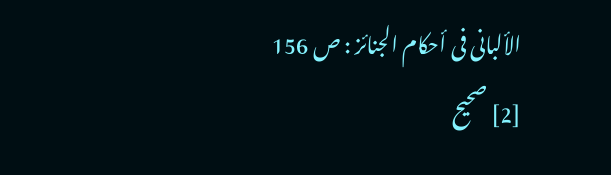الألبانی فی أحکام الجنائز : ص 156 [2] صحیح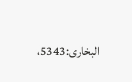البخاری:5343،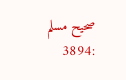صحیح مسلم :3894